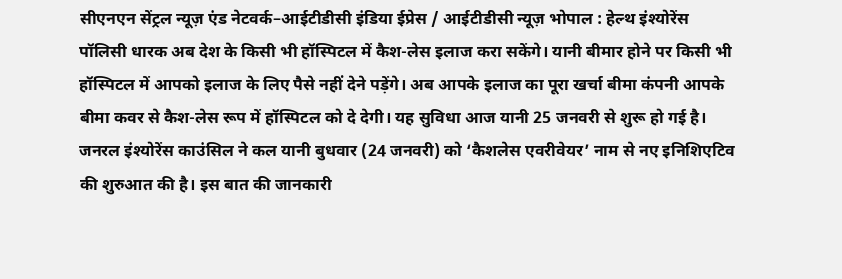सीएनएन सेंट्रल न्यूज़ एंड नेटवर्क–आईटीडीसी इंडिया ईप्रेस / आईटीडीसी न्यूज़ भोपाल : हेल्थ इंश्योरेंस पॉलिसी धारक अब देश के किसी भी हॉस्पिटल में कैश-लेस इलाज करा सकेंगे। यानी बीमार होने पर किसी भी हॉस्पिटल में आपको इलाज के लिए पैसे नहीं देने पड़ेंगे। अब आपके इलाज का पूरा खर्चा बीमा कंपनी आपके बीमा कवर से कैश-लेस रूप में हॉस्पिटल को दे देगी। यह सुविधा आज यानी 25 जनवरी से शुरू हो गई है।
जनरल इंश्योरेंस काउंसिल ने कल यानी बुधवार (24 जनवरी) को ‘कैशलेस एवरीवेयर’ नाम से नए इनिशिएटिव की शुरुआत की है। इस बात की जानकारी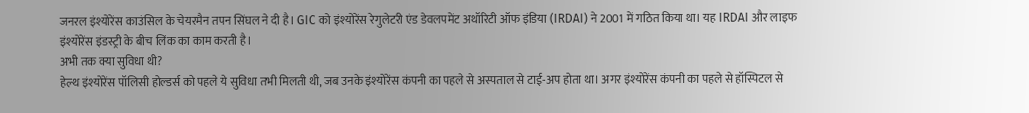जनरल इंश्योरेंस काउंसिल के चेयरमैन तपन सिंघल ने दी है। GIC को इंश्योरेंस रेगुलेटरी एंड डेवलपमेंट अथॉरिटी ऑफ इंडिया (IRDAI) ने 2001 में गठित किया था। यह IRDAI और लाइफ इंश्योरेंस इंडस्ट्री के बीच लिंक का काम करती है।
अभी तक क्या सुविधा थी?
हेल्थ इंश्योरेंस पॉलिसी होल्डर्स को पहले ये सुविधा तभी मिलती थी, जब उनके इंश्योरेंस कंपनी का पहले से अस्पताल से टाई-अप होता था। अगर इंश्योरेंस कंपनी का पहले से हॉस्पिटल से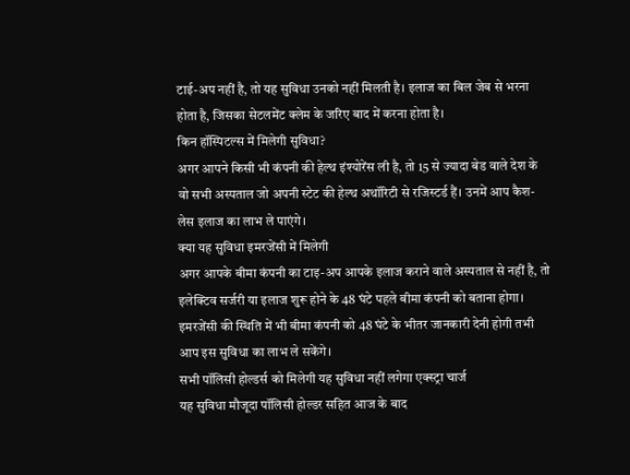टाई-अप नहीं है, तो यह सुविधा उनको नहीं मिलती है। इलाज का बिल जेब से भरना होता है, जिसका सेटलमेंट क्लेम के जरिए बाद में करना होता है।
किन हॉस्पिटल्स में मिलेगी सुविधा?
अगर आपने किसी भी कंपनी की हेल्थ इंश्योरेंस ली है, तो 15 से ज्यादा बेड वाले देश के वो सभी अस्पताल जो अपनी स्टेट की हेल्थ अथॉरिटी से रजिस्टर्ड हैं। उनमें आप कैश-लेस इलाज का लाभ ले पाएंगे।
क्या यह सुविधा इमरजेंसी में मिलेगी
अगर आपके बीमा कंपनी का टाइ-अप आपके इलाज कराने वाले अस्पताल से नहीं है, तो इलेक्टिव सर्जरी या इलाज शुरू होने के 48 घंटे पहले बीमा कंपनी को बताना होगा। इमरजेंसी की स्थिति में भी बीमा कंपनी को 48 घंटे के भीतर जानकारी देनी होगी तभी आप इस सुविधा का लाभ ले सकेंगे।
सभी पॉलिसी होल्डर्स को मिलेगी यह सुविधा नहीं लगेगा एक्स्ट्रा चार्ज
यह सुविधा मौजूदा पॉलिसी होल्डर सहित आज के बाद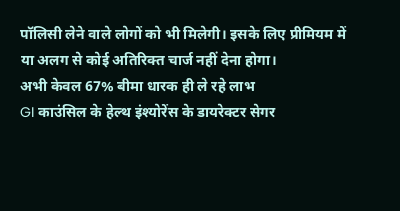पॉलिसी लेने वाले लोगों को भी मिलेगी। इसके लिए प्रीमियम में या अलग से कोई अतिरिक्त चार्ज नहीं देना होगा।
अभी केवल 67% बीमा धारक ही ले रहे लाभ
GI काउंसिल के हेल्थ इंश्योरेंस के डायरेक्टर सेगर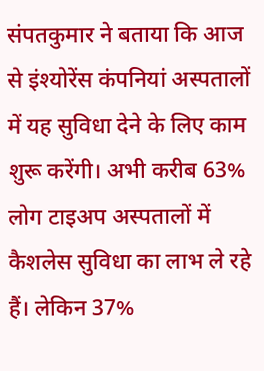संपतकुमार ने बताया कि आज से इंश्योरेंस कंपनियां अस्पतालों में यह सुविधा देने के लिए काम शुरू करेंगी। अभी करीब 63% लोग टाइअप अस्पतालों में कैशलेस सुविधा का लाभ ले रहे हैं। लेकिन 37%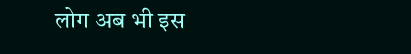लोग अब भी इस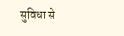सुविधा से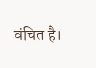वंचित है।